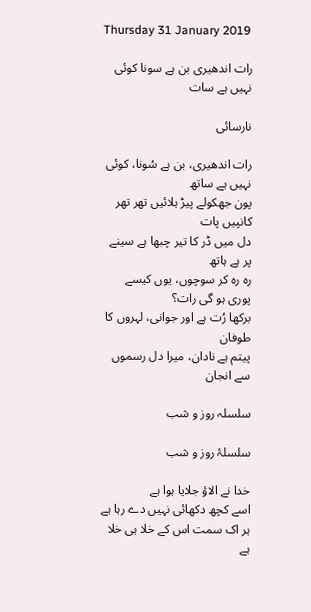Thursday 31 January 2019

رات اندھیری بن ہے سونا کوئی نہیں ہے سات

نارسائی

رات اندھیری، بن ہے سُونا، کوئی نہیں ہے ساتھ
پون جھکولے پیڑ ہلائیں تھر تھر کانپیں پات
دل میں ڈر کا تیر چبھا ہے سینے پر ہے ہاتھ
رہ رہ کر سوچوں، یوں کیسے پوری ہو گی رات؟
برکھا رُت ہے اور جوانی، لہروں کا طوفان
پیتم ہے نادان، میرا دل رسموں سے انجان

سلسلہ روز و شب

سلسلۂ روز و شب

خدا نے الاؤ جلایا ہوا ہے
اسے کچھ دکھائی نہیں دے رہا ہے
ہر اک سمت اس کے خلا ہی خلا ہے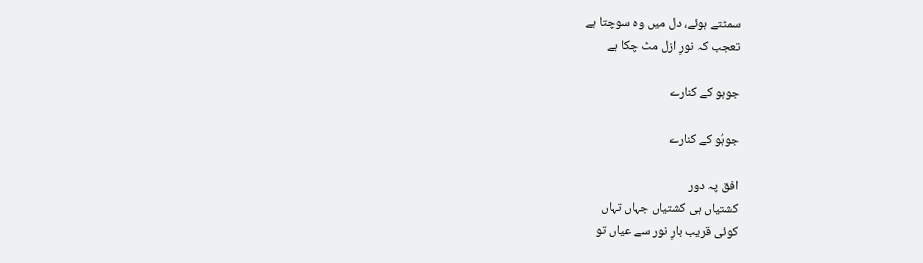سمٹتے ہوئے، دل میں وہ سوچتا ہے
تعجب کہ نورِ ازل مٹ چکا ہے

جوہو کے کنارے

جوہُو کے کنارے

افق پہ دور
کشتیاں ہی کشتیاں جہاں تہاں
کوئی قریب بارِ نور سے عیاں تو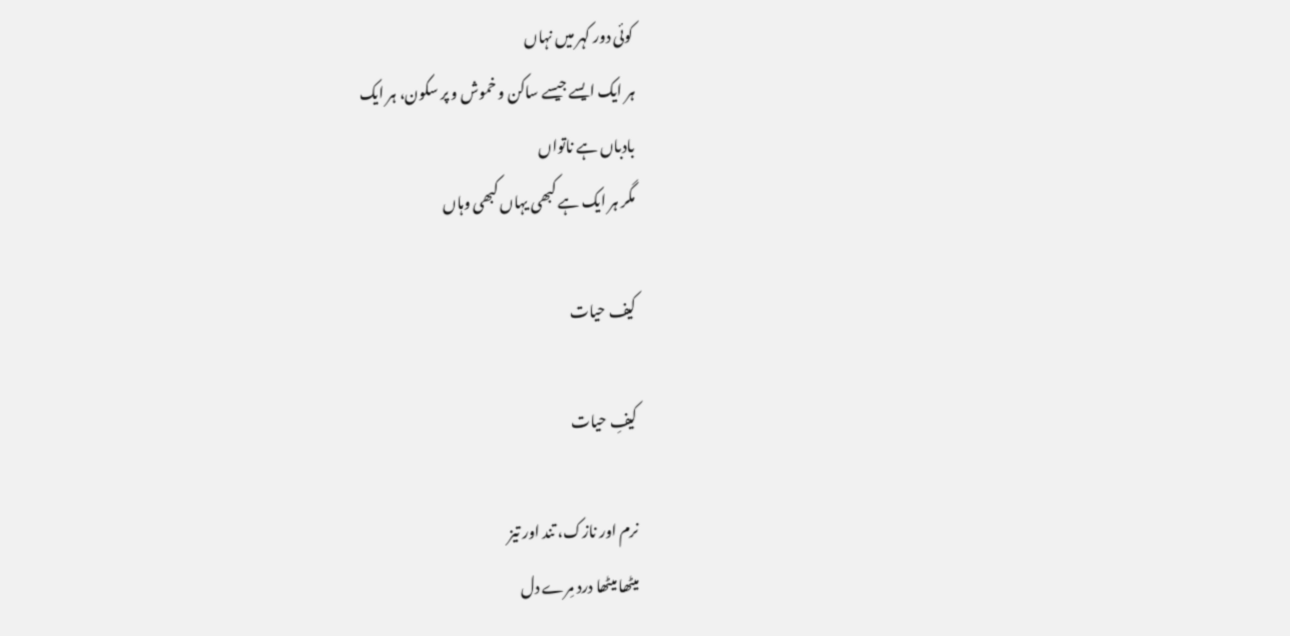کوئی دور کہر میں نہاں
ہر ایک ایسے جیسے ساکن و خموش و پر سکون، ہر ایک
بادباں ہے ناتواں
مگر ہر ایک ہے کبھی یہاں کبھی وہاں

کیف حیات

کیفِ حیات

نرم اور نازک، تند اور تیز
میٹھا میٹھا درد مِرے دل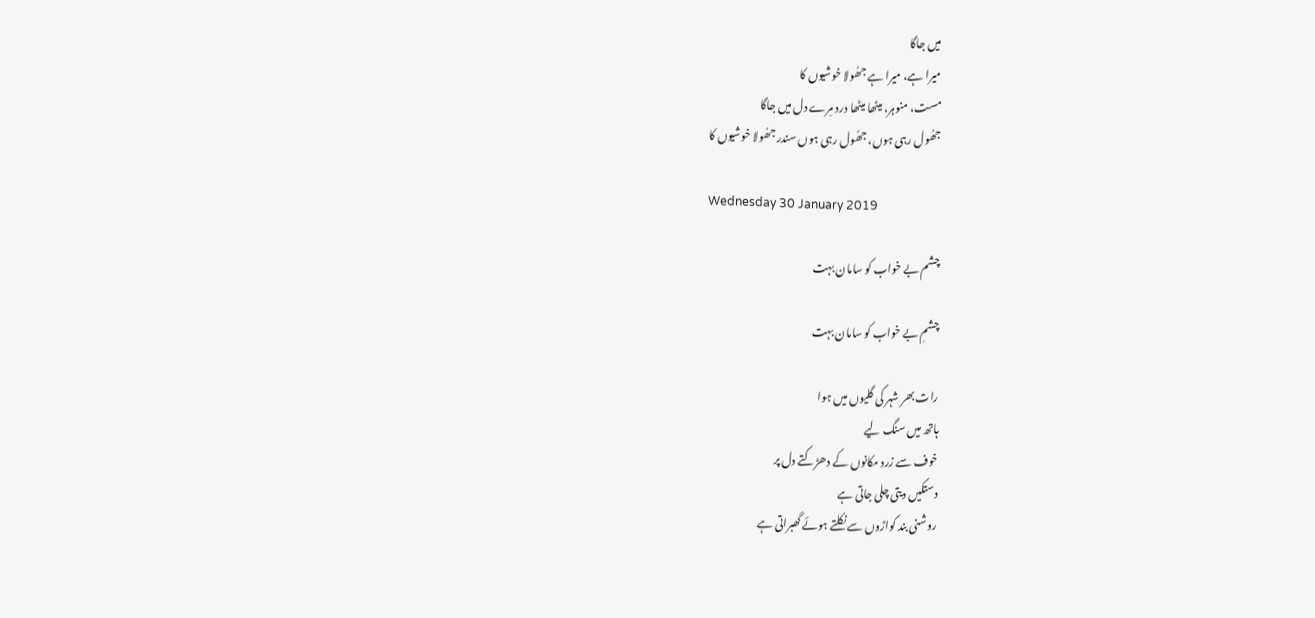میں جاگا
میرا ہے، میرا ہے جھُولا خوشیوں کا
مست، منوہر، میٹھا میٹھا درد مِرے دل میں جاگا
جھُول رہی ہوں، جھُول رہی ہوں سندر جھُولا خوشیوں کا

Wednesday 30 January 2019

چشم بے خواب کو سامان بہت

چشمِ بے خواب کو سامان بہت

رات بھر شہر کی گلیوں میں ہوا
ہاتھ میں سنگ لیے
خوف سے زرد مکانوں کے دھڑکتے دل پر
دستکیں دیتی چلی جاتی ہے
روشنی بند کواڑوں سے نکلتے ہوئے گھبراتی ہے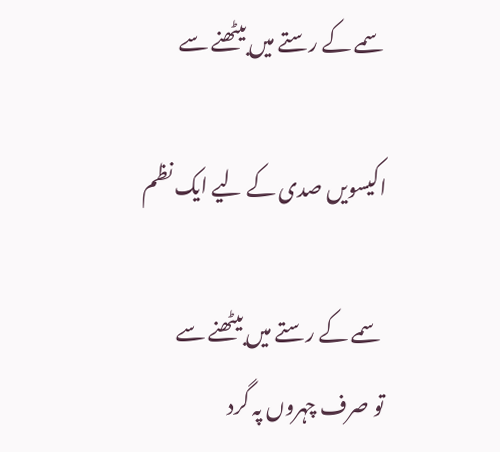سمے کے رستے میں بیٹھنے سے

اکیسویں صدی کے لیے ایک نظم

سمے کے رستے میں بیٹھنے سے
تو صرف چہروں پہ گرد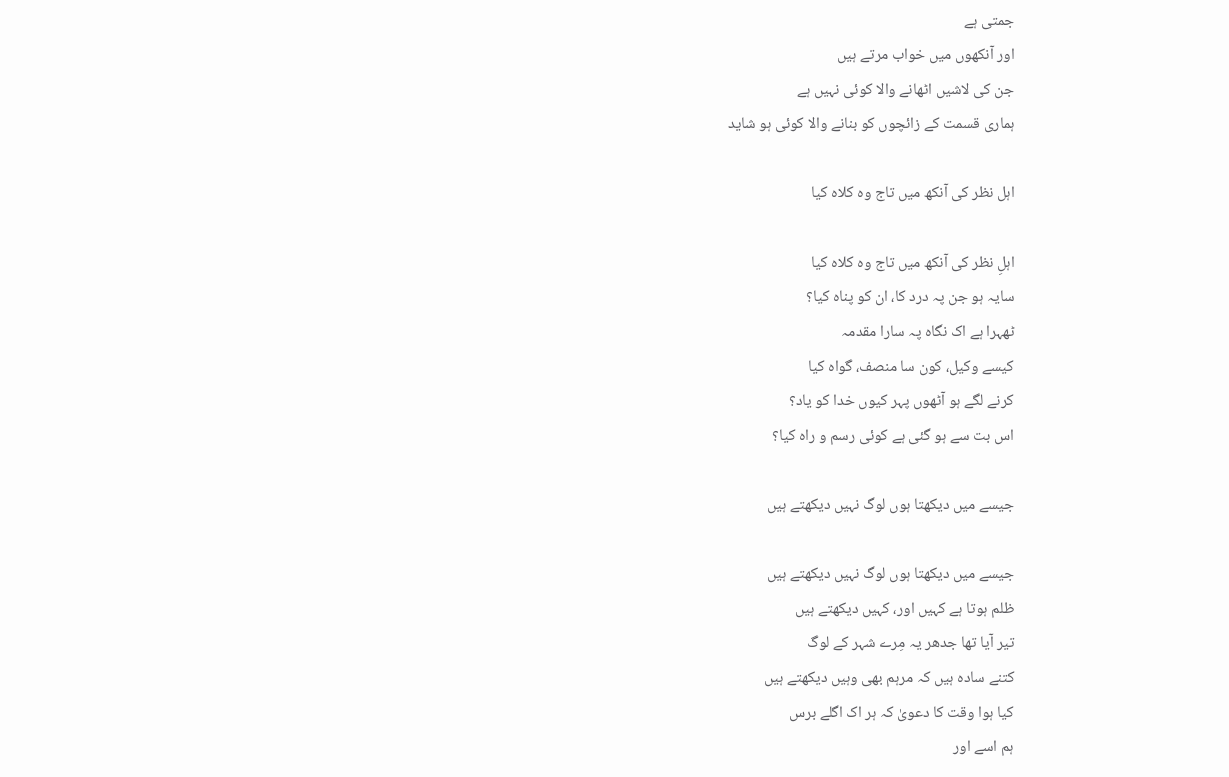جمتی ہے
اور آنکھوں میں خواب مرتے ہیں
جن کی لاشیں اٹھانے والا کوئی نہیں ہے
ہماری قسمت کے زائچوں کو بنانے والا کوئی ہو شاید

اہل نظر کی آنکھ میں تاج وہ کلاہ کیا

اہلِ نظر کی آنکھ میں تاج وہ کلاہ کیا
سایہ ہو جن پہ درد کا، ان کو پناہ کیا؟
ٹھہرا ہے اک نگاہ پہ سارا مقدمہ
کیسے وکیل، کون سا منصف، گواہ کیا
کرنے لگے ہو آٹھوں پہر کیوں خدا کو یاد؟
اس بت سے ہو گئی ہے کوئی رسم و راہ کیا؟

جیسے میں دیکھتا ہوں لوگ نہیں دیکھتے ہیں

جیسے میں دیکھتا ہوں لوگ نہیں دیکھتے ہیں
ظلم ہوتا ہے کہیں اور، کہیں دیکھتے ہیں
تیر آیا تھا جدھر یہ مِرے شہر کے لوگ
کتنے سادہ ہیں کہ مرہم بھی وہیں دیکھتے ہیں
کیا ہوا وقت کا دعویٰ کہ ہر اک اگلے برس
ہم اسے اور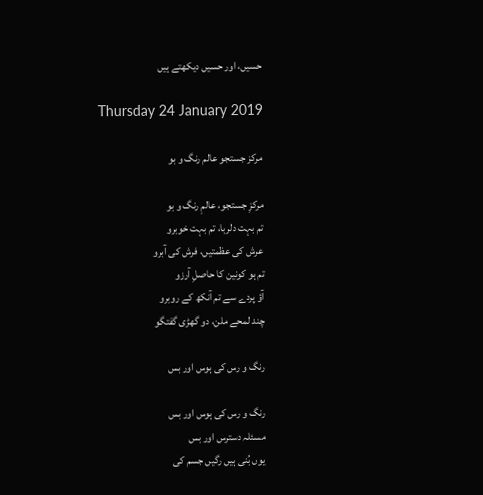حسیں، اور حسیں دیکھتے ہیں

Thursday 24 January 2019

مرکز جستجو عالم رنگ و بو

مرکزِ جستجو، عالمِ رنگ و بو
تم بہت دلربا، تم بہت خوبرو
عرش کی عظمتیں، فرش کی آبرو
تم ہو کونین کا حاصلِ آرزو
آؤ پردے سے تم آنکھ کے روبرو
چند لمحے ملن، دو گھڑی گفتگو

رنگ و رس کی ہوس اور بس

رنگ و رس کی ہوس اور بس
مسئلہ دسترس اور بس
یوں بُنی ہیں رگیں جسم کی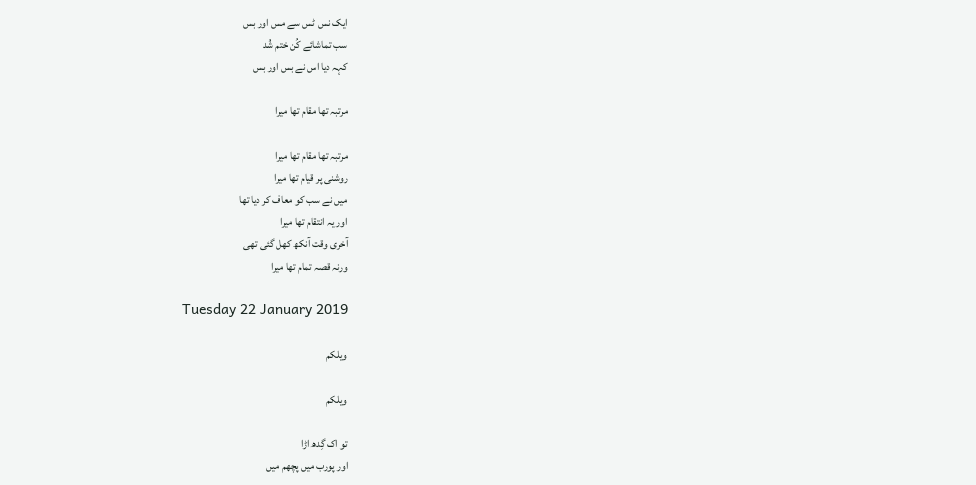ایک نس ٹس سے مس اور بس
سب تماشائے کُن ختم شُد
کہہ دیا اس نے بس اور بس

مرتبہ تھا مقام تھا میرا

مرتبہ تھا مقام تھا میرا
روشنی پر قیام تھا میرا
میں نے سب کو معاف کر دیا تھا
اور یہ انتقام تھا میرا
آخری وقت آنکھ کھل گئی تھی
ورنہ قصہ تمام تھا میرا

Tuesday 22 January 2019

ویلکم

ویلکم

تو اک گِدھ اڑا
اور پورب میں پچھم میں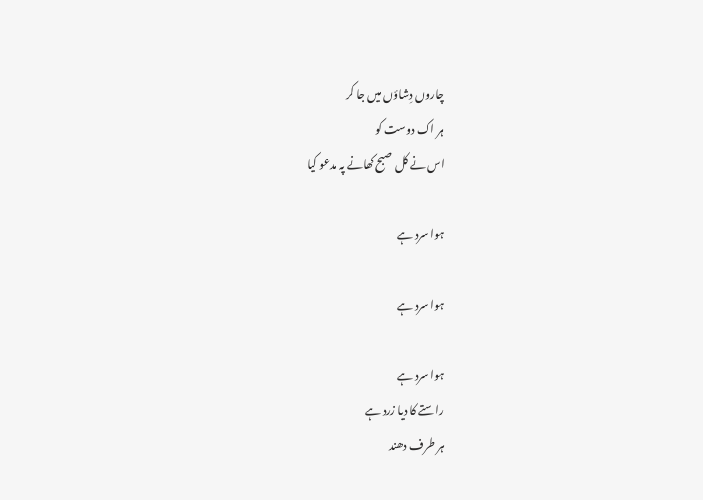چاروں دِشاؤں میں جا کر
ہر اک دوست کو
اس نے کل صبح کھانے پہ مدعو کیا

ہوا سرد ہے

ہوا سرد ہے

ہوا سرد ہے
راستے کا دیا زرد ہے
ہر طرف دھند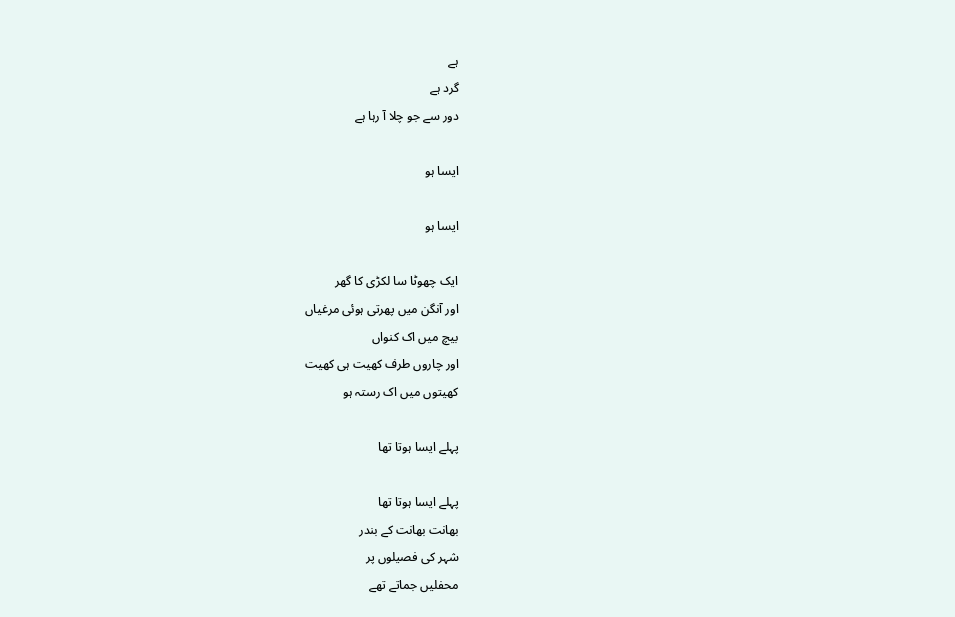ہے
گرد ہے
دور سے جو چلا آ رہا ہے

ایسا ہو

ایسا ہو

ایک چھوٹا سا لکڑی کا گھر
اور آنگن میں پھرتی ہوئی مرغیاں
بیچ میں اک کنواں
اور چاروں طرف کھیت ہی کھیت
کھیتوں میں اک رستہ ہو

پہلے ایسا ہوتا تھا

پہلے ایسا ہوتا تھا
بھانت بھانت کے بندر
شہر کی فصیلوں پر
محفلیں جماتے تھے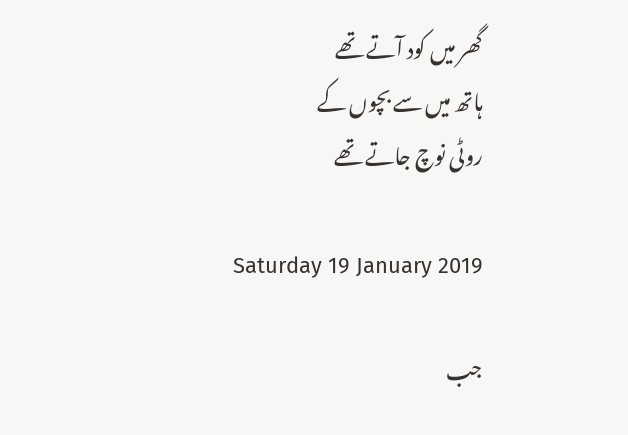گھر میں کود آتے تھے
ہاتھ میں سے بچوں کے
روٹی نوچ جاتے تھے

Saturday 19 January 2019

جب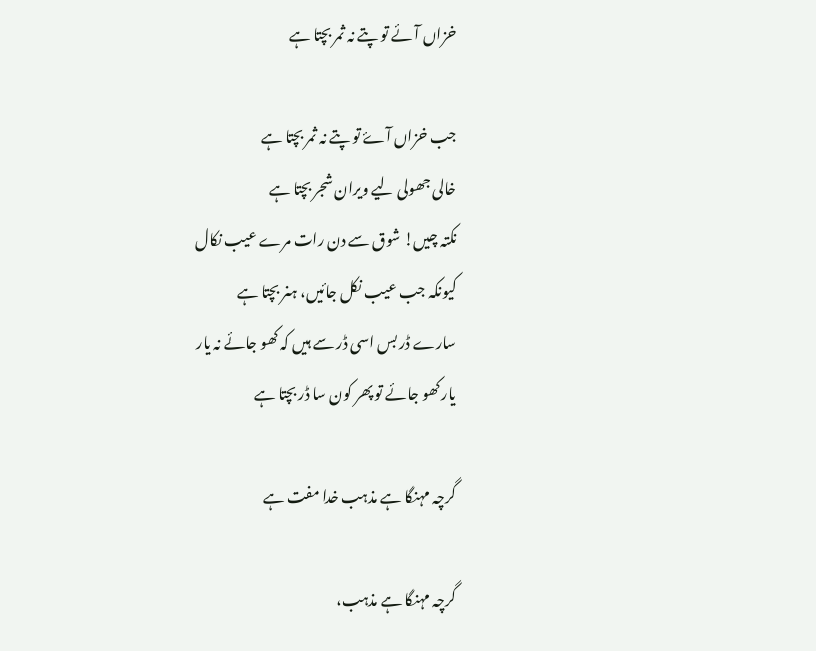خزاں آئے تو پتے نہ ثمر بچتا ہے

جب خزاں آۓ تو پتے نہ ثمر بچتا ہے
خالی جھولی لیے ویران شجر بچتا ہے
نکتہ چیں! شوق سے دن رات مرے عیب نکال
کیونکہ جب عیب نکل جائیں، ہنر بچتا ہے
سارے ڈر بس اسی ڈر سے ہیں کہ کھو جائے نہ یار
یار کھو جائے تو پھر کون سا ڈر بچتا ہے

گرچہ مہنگا ہے مذہب خدا مفت ہے

گرچہ مہنگا ہے مذہب،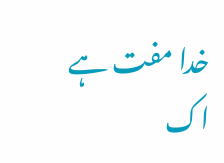خدا مفت ہے
اک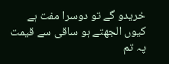خریدو گے تو دوسرا مفت ہے
کیوں الجھتے ہو ساقی سے قیمت پہ تم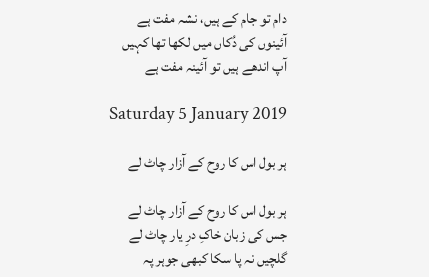دام تو جام کے ہیں، نشہ مفت ہے
آئینوں کی دُکاں میں لکھا تھا کہیں
آپ اندھے ہیں تو آئینہ مفت ہے

Saturday 5 January 2019

ہر بول اس کا روح کے آزار چاٹ لے

ہر بول اس کا روح کے آزار چاٹ لے
جس کی زبان خاکِ درِ یار چاٹ لے
گلچیں نہ پا سکا کبھی جوہر پہ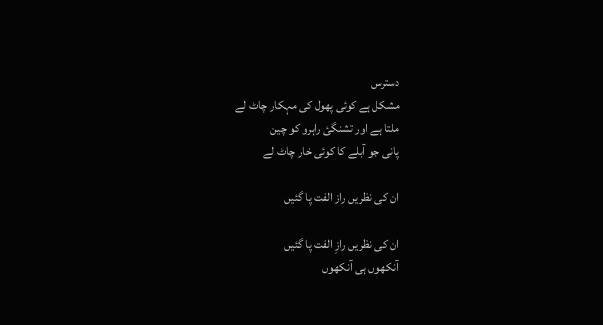دسترس
مشکل ہے کوئی پھول کی مہکار چاٹ لے
ملتا ہے اور تشنگئ راہرو کو چین
پانی جو آبلے کا کوئی خار چاٹ لے

ان کی نظریں راز الفت پا گئیں

ان کی نظریں رازِ الفت پا گئیں
آنکھوں ہی آنکھوں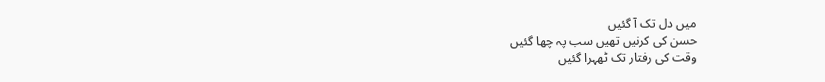میں دل تک آ گئیں
حسن کی کرنیں تھیں سب پہ چھا گئیں
وقت کی رفتار تک ٹھہرا گئیں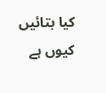کیا بتائیں کیوں ہے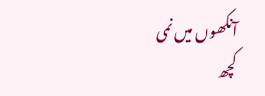آنکھوں میں نمی
کچھ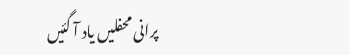پرانی محفلیں یاد آ گئیں